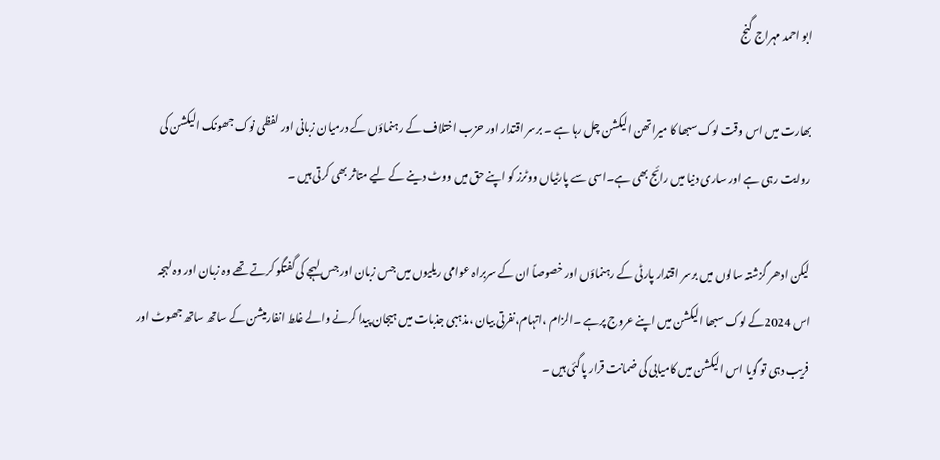ابو احمد مہراج گنج

بھارت میں اس وقت لوک سبھا کا میراتھن الیکشن چل رہا ہے ۔ برسر اقتدار اور حزب اختلاف کے رہنماؤں کے درمیان زبانی اور لفظی نوک جھونک الیکشن کی روایت رہی ہے اور ساری دنیا میں رائج بھی ہے۔اسی سے پارٹیاں ووٹرز کو اپنے حق میں ووٹ دینے کے لیے متاثر بھی کرتی ہیں ۔

لیکن ادھر گزشتہ سالوں میں برسر اقتدار پارٹی کے رہنماؤں اور خصوصاً ان کے سربراہ عوامی ریلیوں میں جس زبان اور جس لہجے کی گفتگو کرتے تھے وہ زبان اور وہ لہجہ اس 2024کے لوک سبھا الیکشن میں اپنے عروج پرہے ۔الزام ،اتہام،نفرتی بیان ،مذہبی جذبات میں ہیجان پیدا کرنے والے غلط انفارمیشن کے ساتھ ساتھ جھوٹ اور فریب دہی تو گویا اس الیکشن میں کامیابی کی ضمانت قرار پاگئی ہیں ۔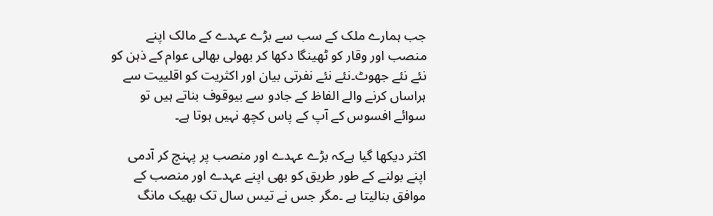جب ہمارے ملک کے سب سے بڑے عہدے کے مالک اپنے منصب اور وقار کو ٹھینگا دکھا کر بھولی بھالی عوام کے ذہن کو نئے نئے جھوٹ۔نئے نئے نفرتی بیان اور اکثریت کو اقلییت سے ہراساں کرنے والے الفاظ کے جادو سے بیوقوف بناتے ہیں تو سوائے افسوس کے آپ کے پاس کچھ نہیں ہوتا ہے۔

اکثر دیکھا گیا ہےکہ بڑے عہدے اور منصب پر پہنچ کر آدمی اپنے بولنے کے طور طریق کو بھی اپنے عہدے اور منصب کے موافق بنالیتا ہے ۔مگر جس نے تیس سال تک بھیک مانگ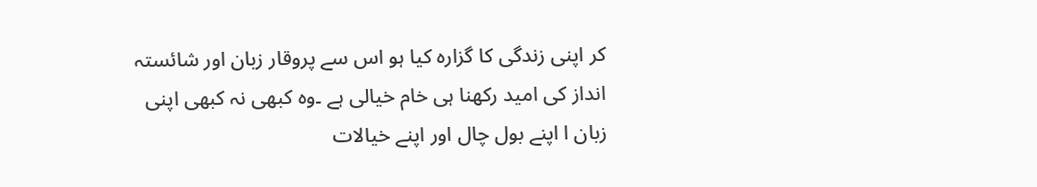کر اپنی زندگی کا گزارہ کیا ہو اس سے پروقار زبان اور شائستہ انداز کی امید رکھنا ہی خام خیالی ہے ۔وہ کبھی نہ کبھی اپنی زبان ا اپنے بول چال اور اپنے خیالات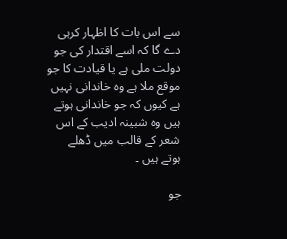سے اس بات کا اظہار کرہی دے گا کہ اسے اقتدار کی جو دولت ملی ہے یا قیادت کا جو موقع ملا ہے وہ خاندانی نہیں ہے کیوں کہ جو خاندانی ہوتے ہیں وہ شبینہ ادیب کے اس شعر کے قالب میں ڈھلے ہوتے ہیں ۔

جو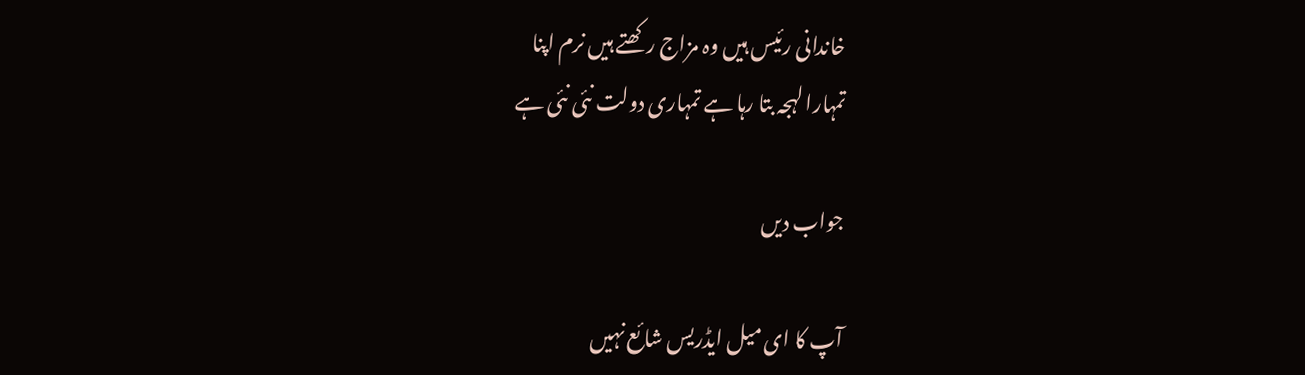خاندانی رئیس ہیں وہ مزاج رکھتے ہیں نرم اپنا
تمہارا لہجہ بتا رہا ہے تمہاری دولت نئی نئی ہے

جواب دیں

آپ کا ای میل ایڈریس شائع نہیں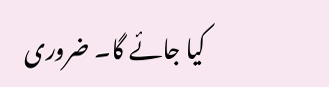کیا جائے گا۔ ضروری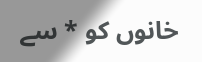خانوں کو * سے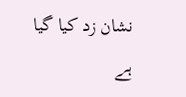نشان زد کیا گیا ہے